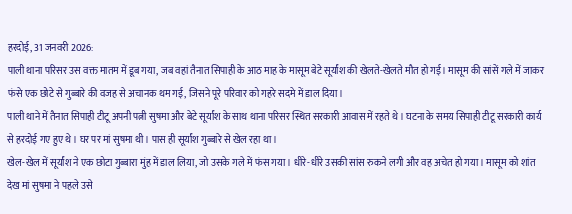हरदोई, 31 जनवरी 2026:
पाली थाना परिसर उस वक्त मातम में डूब गया, जब वहां तैनात सिपाही के आठ माह के मासूम बेटे सूर्यांश की खेलते-खेलते मौत हो गई। मासूम की सांसें गले में जाकर फंसे एक छोटे से गुब्बारे की वजह से अचानक थम गई, जिसने पूरे परिवार को गहरे सदमे में डाल दिया।
पाली थाने में तैनात सिपाही टीटू अपनी पत्नी सुषमा और बेटे सूर्यांश के साथ थाना परिसर स्थित सरकारी आवास में रहते थे। घटना के समय सिपाही टीटू सरकारी कार्य से हरदोई गए हुए थे। घर पर मां सुषमा थी। पास ही सूर्यांश गुब्बारे से खेल रहा था।
खेल-खेल में सूर्यांश ने एक छोटा गुब्बारा मुंह में डाल लिया, जो उसके गले में फंस गया। धीरे-धीरे उसकी सांस रुकने लगी और वह अचेत हो गया। मासूम को शांत देख मां सुषमा ने पहले उसे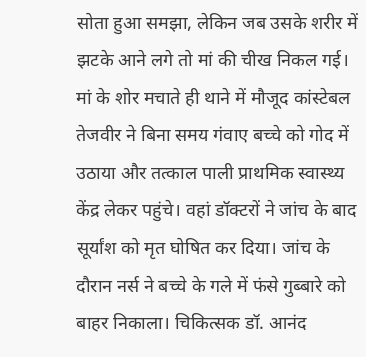सोता हुआ समझा, लेकिन जब उसके शरीर में झटके आने लगे तो मां की चीख निकल गई।
मां के शोर मचाते ही थाने में मौजूद कांस्टेबल तेजवीर ने बिना समय गंवाए बच्चे को गोद में उठाया और तत्काल पाली प्राथमिक स्वास्थ्य केंद्र लेकर पहुंचे। वहां डॉक्टरों ने जांच के बाद सूर्यांश को मृत घोषित कर दिया। जांच के दौरान नर्स ने बच्चे के गले में फंसे गुब्बारे को बाहर निकाला। चिकित्सक डॉ. आनंद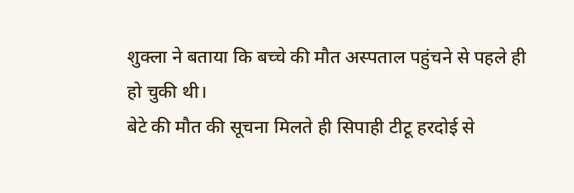शुक्ला ने बताया कि बच्चे की मौत अस्पताल पहुंचने से पहले ही हो चुकी थी।
बेटे की मौत की सूचना मिलते ही सिपाही टीटू हरदोई से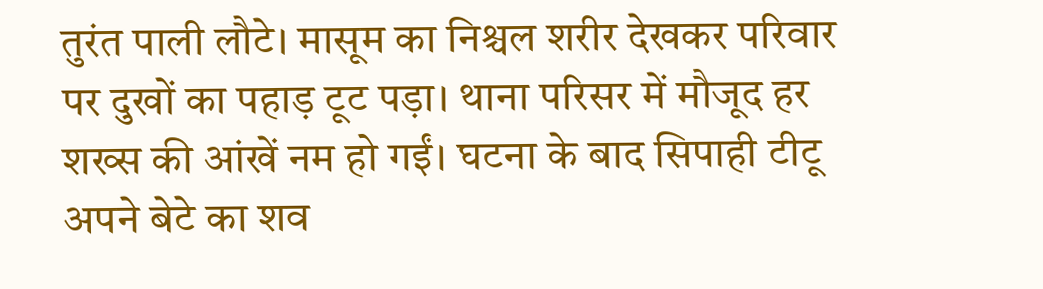तुरंत पाली लौटे। मासूम का निश्चल शरीर देखकर परिवार पर दुखों का पहाड़ टूट पड़ा। थाना परिसर में मौजूद हर शख्स की आंखें नम हो गईं। घटना के बाद सिपाही टीटू अपने बेटे का शव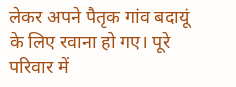लेकर अपने पैतृक गांव बदायूं के लिए रवाना हो गए। पूरे परिवार में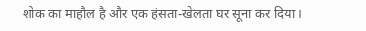शोक का माहौल है और एक हंसता-खेलता घर सूना कर दिया।